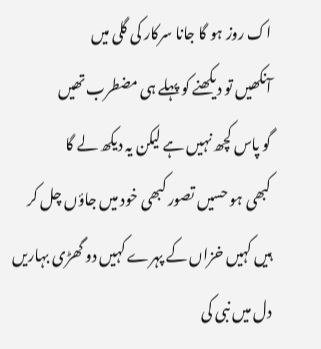اک روز ہو گا جانا سرکار کی گلی میں
آنکھیں تو دیکھنے کو پہلے ہی مضطرب تھیں
گو پاس کچھ نہیں ہے لیکن یہ دیکھ لے گا
کبھی ہو حسیں تصور کبھی خود میں جاؤں چل کر
ہیں کہیں خزاں کے پہرے کہیں دو گھڑی بہاریں
دل میں نبی کی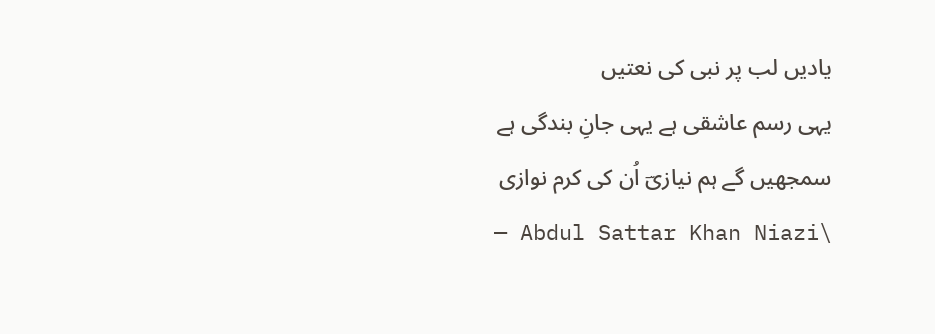یادیں لب پر نبی کی نعتیں
یہی رسم عاشقی ہے یہی جانِ بندگی ہے
سمجھیں گے ہم نیازیؔ اُن کی کرم نوازی
— Abdul Sattar Khan Niazi\